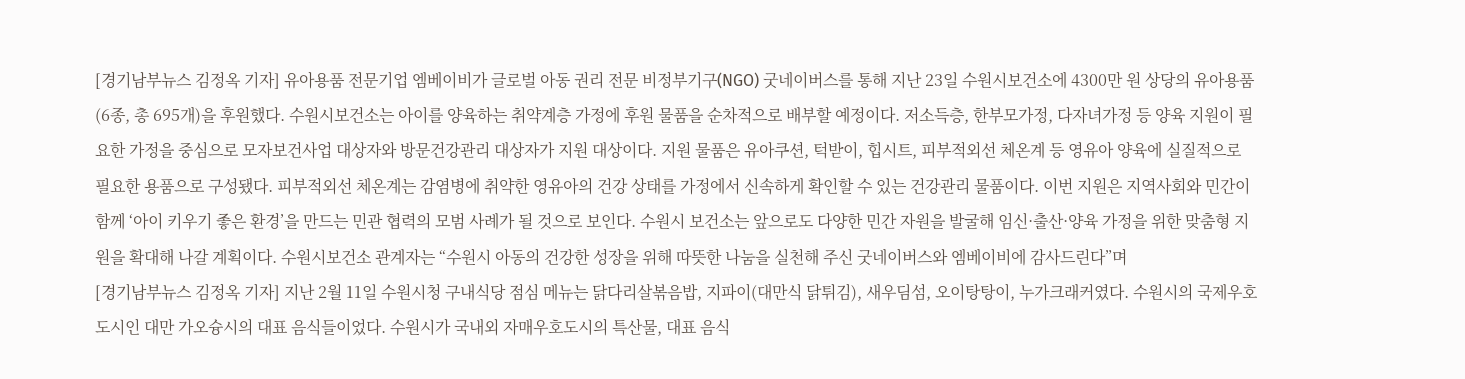[경기남부뉴스 김정옥 기자] 유아용품 전문기업 엠베이비가 글로벌 아동 권리 전문 비정부기구(NGO) 굿네이버스를 통해 지난 23일 수원시보건소에 4300만 원 상당의 유아용품(6종, 총 695개)을 후원했다. 수원시보건소는 아이를 양육하는 취약계층 가정에 후원 물품을 순차적으로 배부할 예정이다. 저소득층, 한부모가정, 다자녀가정 등 양육 지원이 필요한 가정을 중심으로 모자보건사업 대상자와 방문건강관리 대상자가 지원 대상이다. 지원 물품은 유아쿠션, 턱받이, 힙시트, 피부적외선 체온계 등 영유아 양육에 실질적으로 필요한 용품으로 구성됐다. 피부적외선 체온계는 감염병에 취약한 영유아의 건강 상태를 가정에서 신속하게 확인할 수 있는 건강관리 물품이다. 이번 지원은 지역사회와 민간이 함께 ‘아이 키우기 좋은 환경’을 만드는 민관 협력의 모범 사례가 될 것으로 보인다. 수원시 보건소는 앞으로도 다양한 민간 자원을 발굴해 임신·출산·양육 가정을 위한 맞춤형 지원을 확대해 나갈 계획이다. 수원시보건소 관계자는 “수원시 아동의 건강한 성장을 위해 따뜻한 나눔을 실천해 주신 굿네이버스와 엠베이비에 감사드린다”며
[경기남부뉴스 김정옥 기자] 지난 2월 11일 수원시청 구내식당 점심 메뉴는 닭다리살볶음밥, 지파이(대만식 닭튀김), 새우딤섬, 오이탕탕이, 누가크래커였다. 수원시의 국제우호도시인 대만 가오슝시의 대표 음식들이었다. 수원시가 국내외 자매우호도시의 특산물, 대표 음식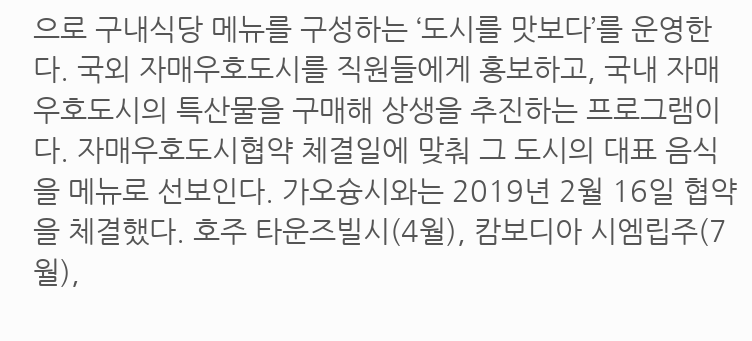으로 구내식당 메뉴를 구성하는 ‘도시를 맛보다’를 운영한다. 국외 자매우호도시를 직원들에게 홍보하고, 국내 자매우호도시의 특산물을 구매해 상생을 추진하는 프로그램이다. 자매우호도시협약 체결일에 맞춰 그 도시의 대표 음식을 메뉴로 선보인다. 가오슝시와는 2019년 2월 16일 협약을 체결했다. 호주 타운즈빌시(4월), 캄보디아 시엠립주(7월),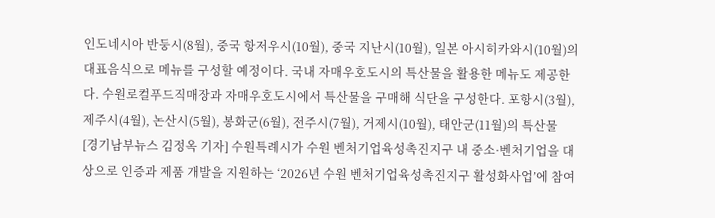인도네시아 반둥시(8월), 중국 항저우시(10월), 중국 지난시(10월), 일본 아시히카와시(10월)의 대표음식으로 메뉴를 구성할 예정이다. 국내 자매우호도시의 특산물을 활용한 메뉴도 제공한다. 수원로컬푸드직매장과 자매우호도시에서 특산물을 구매해 식단을 구성한다. 포항시(3월), 제주시(4월), 논산시(5월), 봉화군(6월), 전주시(7월), 거제시(10월), 태안군(11월)의 특산물
[경기남부뉴스 김정옥 기자] 수원특례시가 수원 벤처기업육성촉진지구 내 중소·벤처기업을 대상으로 인증과 제품 개발을 지원하는 ‘2026년 수원 벤처기업육성촉진지구 활성화사업’에 참여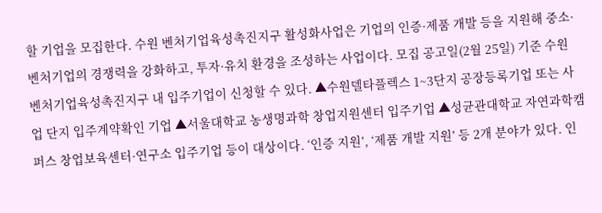할 기업을 모집한다. 수원 벤처기업육성촉진지구 활성화사업은 기업의 인증·제품 개발 등을 지원해 중소·벤처기업의 경쟁력을 강화하고, 투자·유치 환경을 조성하는 사업이다. 모집 공고일(2월 25일) 기준 수원 벤처기업육성촉진지구 내 입주기업이 신청할 수 있다. ▲수원델타플렉스 1~3단지 공장등록기업 또는 사업 단지 입주계약확인 기업 ▲서울대학교 농생명과학 창업지원센터 입주기업 ▲성균관대학교 자연과학캠퍼스 창업보육센터·연구소 입주기업 등이 대상이다. ‘인증 지원’, ‘제품 개발 지원’ 등 2개 분야가 있다. 인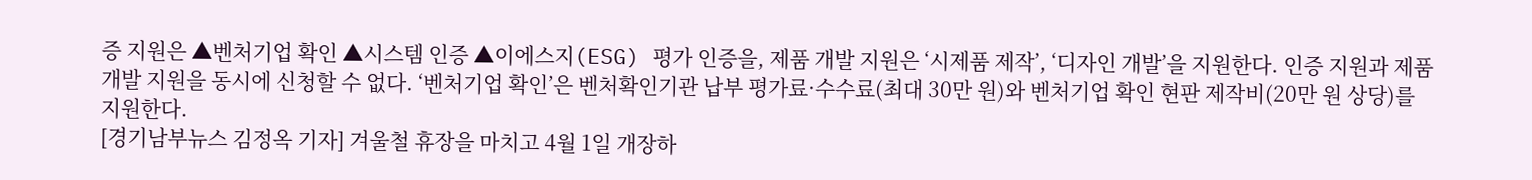증 지원은 ▲벤처기업 확인 ▲시스템 인증 ▲이에스지(ESG) 평가 인증을, 제품 개발 지원은 ‘시제품 제작’, ‘디자인 개발’을 지원한다. 인증 지원과 제품개발 지원을 동시에 신청할 수 없다. ‘벤처기업 확인’은 벤처확인기관 납부 평가료·수수료(최대 30만 원)와 벤처기업 확인 현판 제작비(20만 원 상당)를 지원한다.
[경기남부뉴스 김정옥 기자] 겨울철 휴장을 마치고 4월 1일 개장하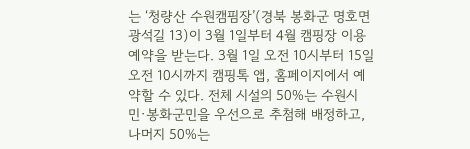는 ‘청량산 수원캠핌장’(경북 봉화군 명호면 광석길 13)이 3월 1일부터 4월 캠핑장 이용 예약을 받는다. 3월 1일 오전 10시부터 15일 오전 10시까지 캠핑톡 앱, 홈페이지에서 예약할 수 있다. 전체 시설의 50%는 수원시민·봉화군민을 우선으로 추첨해 배정하고, 나머지 50%는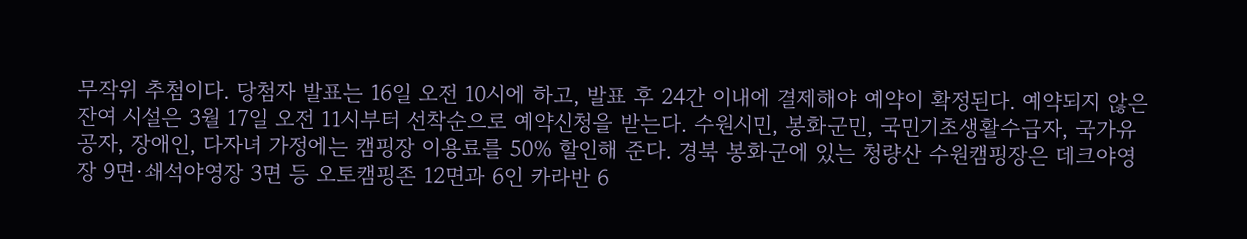무작위 추첨이다. 당첨자 발표는 16일 오전 10시에 하고, 발표 후 24간 이내에 결제해야 예약이 확정된다. 예약되지 않은 잔여 시설은 3월 17일 오전 11시부터 선착순으로 예약신청을 받는다. 수원시민, 봉화군민, 국민기초생활수급자, 국가유공자, 장애인, 다자녀 가정에는 캠핑장 이용료를 50% 할인해 준다. 경북 봉화군에 있는 청량산 수원캠핑장은 데크야영장 9면·쇄석야영장 3면 등 오토캠핑존 12면과 6인 카라반 6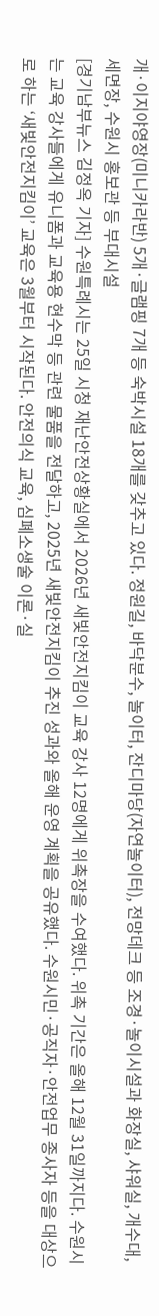개·이지야영장(미니카라반) 5개·글램핑 7개 등 숙박시설 18개를 갖추고 있다. 정원길, 바닥분수, 놀이터, 잔디마당(자연놀이터), 전망데크 등 조경·놀이시설과 화장실, 샤워실, 개수대, 세면장, 수원시 홍보관 등 부대시설
[경기남부뉴스 김정옥 기자] 수원특례시는 25일 시청 재난안전상황실에서 2026년 새빛안전지킴이 교육 강사 12명에게 위촉장을 수여했다. 위촉 기간은 올해 12월 31일까지다. 수원시는 교육 강사들에게 유니폼과 교육용 현수막 등 관련 물품을 전달하고, 2025년 새빛안전지킴이 추진 성과와 올해 운영 계획을 공유했다. 수원시민·공직자·안전업무 종사자 등을 대상으로 하는 ‘새빛안전지킴이’ 교육은 3월부터 시작된다. 안전의식 교육, 심폐소생술 이론·실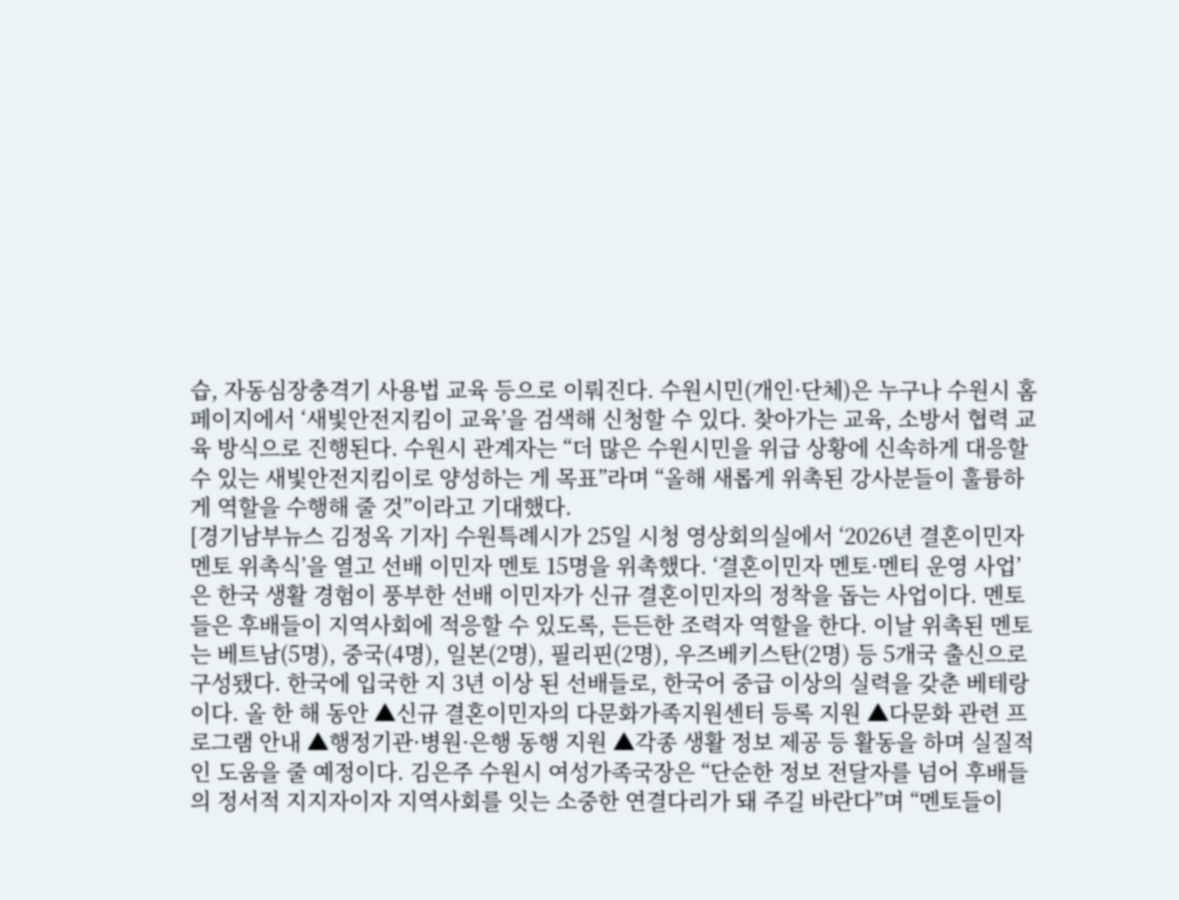습, 자동심장충격기 사용법 교육 등으로 이뤄진다. 수원시민(개인·단체)은 누구나 수원시 홈페이지에서 ‘새빛안전지킴이 교육’을 검색해 신청할 수 있다. 찾아가는 교육, 소방서 협력 교육 방식으로 진행된다. 수원시 관계자는 “더 많은 수원시민을 위급 상황에 신속하게 대응할 수 있는 새빛안전지킴이로 양성하는 게 목표”라며 “올해 새롭게 위촉된 강사분들이 훌륭하게 역할을 수행해 줄 것”이라고 기대했다.
[경기남부뉴스 김정옥 기자] 수원특례시가 25일 시청 영상회의실에서 ‘2026년 결혼이민자 멘토 위촉식’을 열고 선배 이민자 멘토 15명을 위촉했다. ‘결혼이민자 멘토·멘티 운영 사업’은 한국 생활 경험이 풍부한 선배 이민자가 신규 결혼이민자의 정착을 돕는 사업이다. 멘토들은 후배들이 지역사회에 적응할 수 있도록, 든든한 조력자 역할을 한다. 이날 위촉된 멘토는 베트남(5명), 중국(4명), 일본(2명), 필리핀(2명), 우즈베키스탄(2명) 등 5개국 출신으로 구성됐다. 한국에 입국한 지 3년 이상 된 선배들로, 한국어 중급 이상의 실력을 갖춘 베테랑이다. 올 한 해 동안 ▲신규 결혼이민자의 다문화가족지원센터 등록 지원 ▲다문화 관련 프로그램 안내 ▲행정기관·병원·은행 동행 지원 ▲각종 생활 정보 제공 등 활동을 하며 실질적인 도움을 줄 예정이다. 김은주 수원시 여성가족국장은 “단순한 정보 전달자를 넘어 후배들의 정서적 지지자이자 지역사회를 잇는 소중한 연결다리가 돼 주길 바란다”며 “멘토들이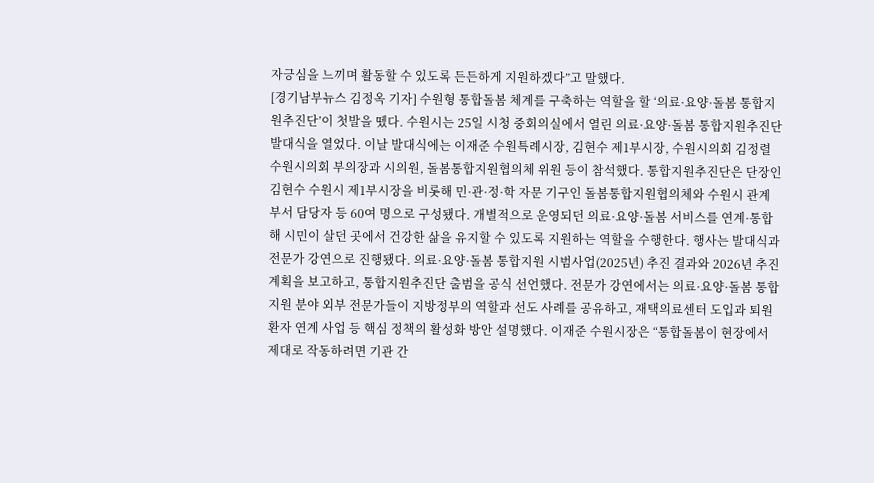자긍심을 느끼며 활동할 수 있도록 든든하게 지원하겠다”고 말했다.
[경기남부뉴스 김정옥 기자] 수원형 통합돌봄 체계를 구축하는 역할을 할 ‘의료·요양·돌봄 통합지원추진단’이 첫발을 뗐다. 수원시는 25일 시청 중회의실에서 열린 의료·요양·돌봄 통합지원추진단 발대식을 열었다. 이날 발대식에는 이재준 수원특례시장, 김현수 제1부시장, 수원시의회 김정렬 수원시의회 부의장과 시의원, 돌봄통합지원협의체 위원 등이 참석했다. 통합지원추진단은 단장인 김현수 수원시 제1부시장을 비롯해 민·관·정·학 자문 기구인 돌봄통합지원협의체와 수원시 관계 부서 담당자 등 60여 명으로 구성됐다. 개별적으로 운영되던 의료·요양·돌봄 서비스를 연계·통합해 시민이 살던 곳에서 건강한 삶을 유지할 수 있도록 지원하는 역할을 수행한다. 행사는 발대식과 전문가 강연으로 진행됐다. 의료·요양·돌봄 통합지원 시범사업(2025년) 추진 결과와 2026년 추진계획을 보고하고, 통합지원추진단 출범을 공식 선언했다. 전문가 강연에서는 의료·요양·돌봄 통합지원 분야 외부 전문가들이 지방정부의 역할과 선도 사례를 공유하고, 재택의료센터 도입과 퇴원환자 연계 사업 등 핵심 정책의 활성화 방안 설명했다. 이재준 수원시장은 “통합돌봄이 현장에서 제대로 작동하려면 기관 간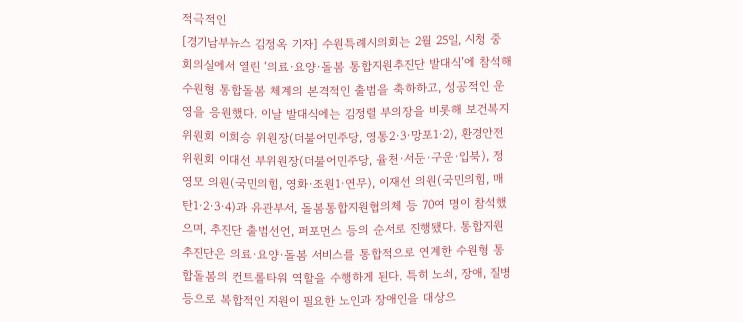적극적인
[경기남부뉴스 김정옥 기자] 수원특례시의회는 2월 25일, 시청 중회의실에서 열린 ‘의료·요양·돌봄 통합지원추진단 발대식’에 참석해 수원형 통합돌봄 체계의 본격적인 출범을 축하하고, 성공적인 운영을 응원했다. 이날 발대식에는 김정렬 부의장을 비롯해 보건복지위원회 이희승 위원장(더불어민주당, 영통2·3·망포1·2), 환경안전위원회 이대선 부위원장(더불어민주당, 율천·서둔·구운·입북), 정영모 의원(국민의힘, 영화·조원1·연무), 이재선 의원(국민의힘, 매탄1·2·3·4)과 유관부서, 돌봄통합지원협의체 등 70여 명이 참석했으며, 추진단 출범선언, 퍼포먼스 등의 순서로 진행됐다. 통합지원 추진단은 의료·요양·돌봄 서비스를 통합적으로 연계한 수원형 통합돌봄의 컨트롤타워 역할을 수행하게 된다. 특히 노쇠, 장애, 질병 등으로 복합적인 지원이 필요한 노인과 장애인을 대상으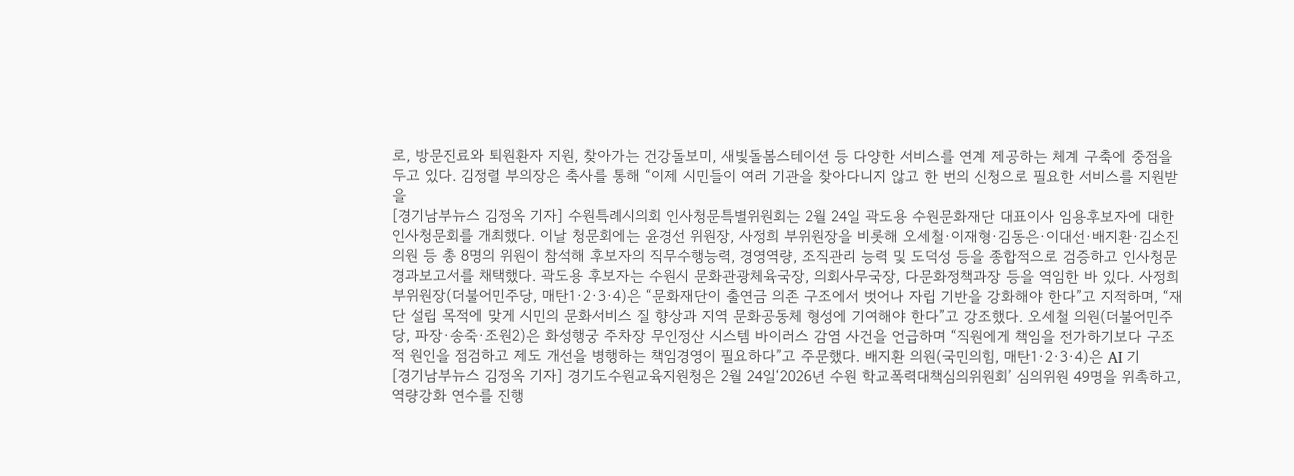로, 방문진료와 퇴원환자 지원, 찾아가는 건강돌보미, 새빛돌봄스테이션 등 다양한 서비스를 연계 제공하는 체계 구축에 중점을 두고 있다. 김정렬 부의장은 축사를 통해 “이제 시민들이 여러 기관을 찾아다니지 않고 한 번의 신청으로 필요한 서비스를 지원받을
[경기남부뉴스 김정옥 기자] 수원특례시의회 인사청문특별위원회는 2월 24일 곽도용 수원문화재단 대표이사 임용후보자에 대한 인사청문회를 개최했다. 이날 청문회에는 윤경선 위원장, 사정희 부위원장을 비롯해 오세철·이재형·김동은·이대선·배지환·김소진 의원 등 총 8명의 위원이 참석해 후보자의 직무수행능력, 경영역량, 조직관리 능력 및 도덕성 등을 종합적으로 검증하고 인사청문경과보고서를 채택했다. 곽도용 후보자는 수원시 문화관광체육국장, 의회사무국장, 다문화정책과장 등을 역임한 바 있다. 사정희 부위원장(더불어민주당, 매탄1·2·3·4)은 “문화재단이 출연금 의존 구조에서 벗어나 자립 기반을 강화해야 한다”고 지적하며, “재단 설립 목적에 맞게 시민의 문화서비스 질 향상과 지역 문화공동체 형성에 기여해야 한다”고 강조했다. 오세철 의원(더불어민주당, 파장·송죽·조원2)은 화성행궁 주차장 무인정산 시스템 바이러스 감염 사건을 언급하며 “직원에게 책임을 전가하기보다 구조적 원인을 점검하고 제도 개선을 병행하는 책임경영이 필요하다”고 주문했다. 배지환 의원(국민의힘, 매탄1·2·3·4)은 AI 기
[경기남부뉴스 김정옥 기자] 경기도수원교육지원청은 2월 24일‘2026년 수원 학교폭력대책심의위원회’ 심의위원 49명을 위촉하고, 역량강화 연수를 진행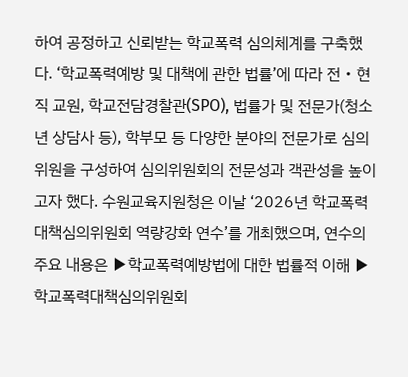하여 공정하고 신뢰받는 학교폭력 심의체계를 구축했다. ‘학교폭력예방 및 대책에 관한 법률’에 따라 전‧현직 교원, 학교전담경찰관(SPO), 법률가 및 전문가(청소년 상담사 등), 학부모 등 다양한 분야의 전문가로 심의위원을 구성하여 심의위원회의 전문성과 객관성을 높이고자 했다. 수원교육지원청은 이날 ‘2026년 학교폭력대책심의위원회 역량강화 연수’를 개최했으며, 연수의 주요 내용은 ▶학교폭력예방법에 대한 법률적 이해 ▶학교폭력대책심의위원회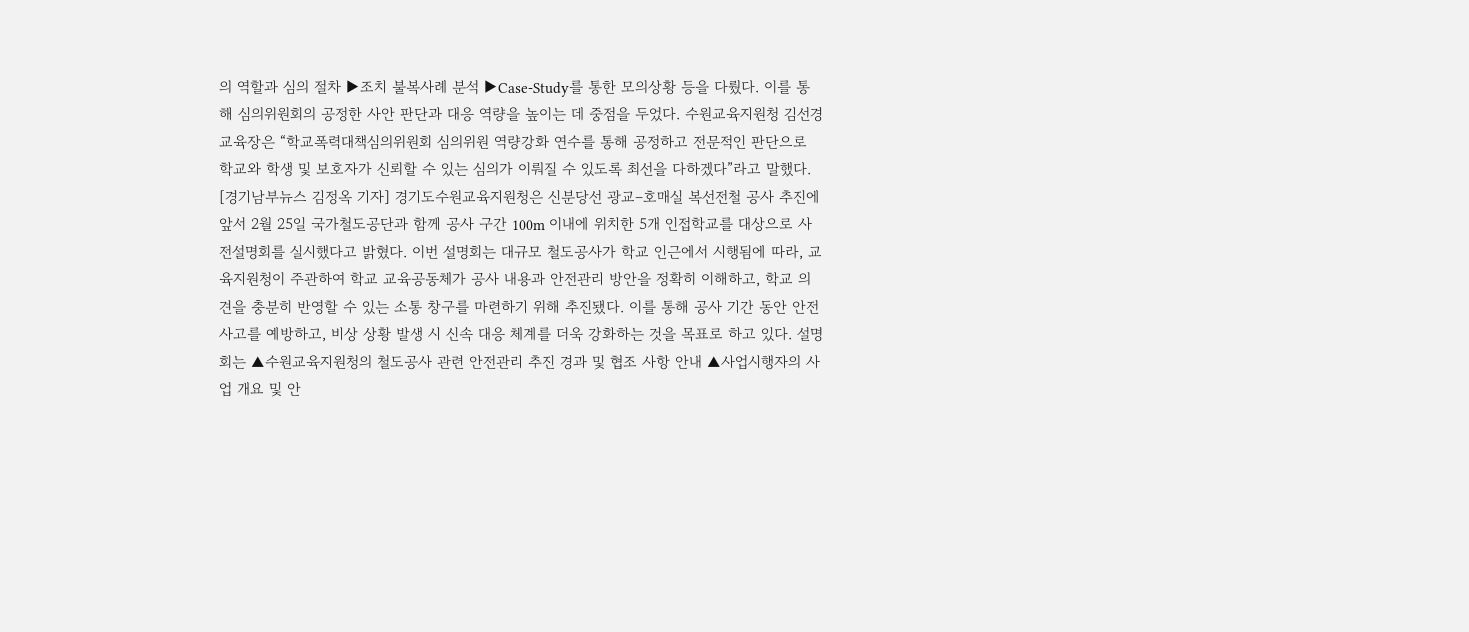의 역할과 심의 절차 ▶조치 불복사례 분석 ▶Case-Study를 통한 모의상황 등을 다뤘다. 이를 통해 심의위원회의 공정한 사안 판단과 대응 역량을 높이는 데 중점을 두었다. 수원교육지원청 김선경 교육장은 “학교폭력대책심의위원회 심의위원 역량강화 연수를 통해 공정하고 전문적인 판단으로 학교와 학생 및 보호자가 신뢰할 수 있는 심의가 이뤄질 수 있도록 최선을 다하겠다”라고 말했다.
[경기남부뉴스 김정옥 기자] 경기도수원교육지원청은 신분당선 광교–호매실 복선전철 공사 추진에 앞서 2월 25일 국가철도공단과 함께 공사 구간 100m 이내에 위치한 5개 인접학교를 대상으로 사전설명회를 실시했다고 밝혔다. 이번 설명회는 대규모 철도공사가 학교 인근에서 시행됨에 따라, 교육지원청이 주관하여 학교 교육공동체가 공사 내용과 안전관리 방안을 정확히 이해하고, 학교 의견을 충분히 반영할 수 있는 소통 창구를 마련하기 위해 추진됐다. 이를 통해 공사 기간 동안 안전사고를 예방하고, 비상 상황 발생 시 신속 대응 체계를 더욱 강화하는 것을 목표로 하고 있다. 설명회는 ▲수원교육지원청의 철도공사 관련 안전관리 추진 경과 및 협조 사항 안내 ▲사업시행자의 사업 개요 및 안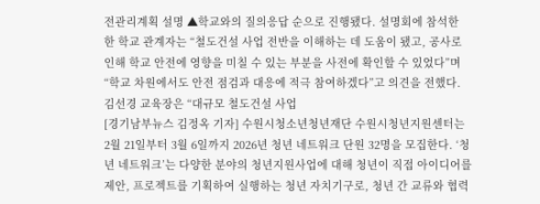전관리계획 설명 ▲학교와의 질의응답 순으로 진행됐다. 설명회에 참석한 한 학교 관계자는 “철도건설 사업 전반을 이해하는 데 도움이 됐고, 공사로 인해 학교 안전에 영향을 미칠 수 있는 부분을 사전에 확인할 수 있었다”며 “학교 차원에서도 안전 점검과 대응에 적극 참여하겠다”고 의견을 전했다. 김선경 교육장은 “대규모 철도건설 사업
[경기남부뉴스 김정옥 기자] 수원시청소년청년재단 수원시청년지원센터는 2월 21일부터 3월 6일까지 2026년 청년 네트워크 단원 32명을 모집한다. ‘청년 네트워크’는 다양한 분야의 청년지원사업에 대해 청년이 직접 아이디어를 제안, 프로젝트를 기획하여 실행하는 청년 자치기구로, 청년 간 교류와 협력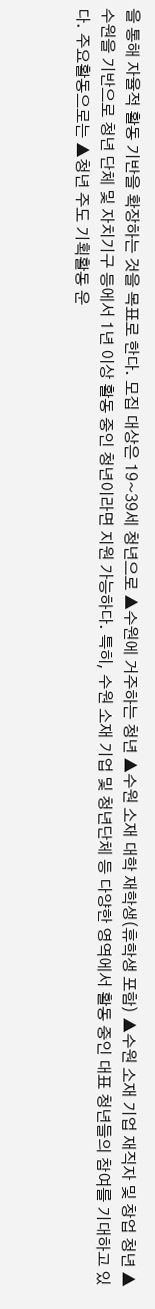을 통해 자율적 활동 기반을 확장하는 것을 목표로 한다. 모집 대상은 19~39세 청년으로 ▲수원에 거주하는 청년 ▲수원 소재 대학 재학생(휴학생 포함) ▲수원 소재 기업 재직자 및 창업 청년 ▲수원을 기반으로 청년 단체 및 자치기구 등에서 1년 이상 활동 중인 청년이라면 지원 가능하다. 특히, 수원 소재 기업 및 청년단체 등 다양한 영역에서 활동 중인 대표 청년들의 참여를 기대하고 있다. 주요활동으로는 ▲청년 주도 기획활동 운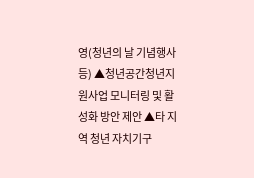영(청년의 날 기념행사 등) ▲청년공간청년지원사업 모니터링 및 활성화 방안 제안 ▲타 지역 청년 자치기구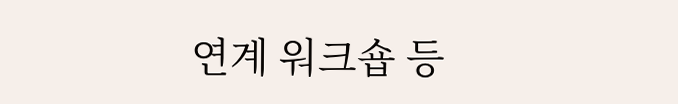연계 워크숍 등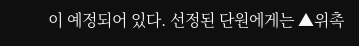이 예정되어 있다. 선정된 단원에게는 ▲위촉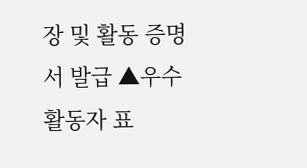장 및 활동 증명서 발급 ▲우수 활동자 표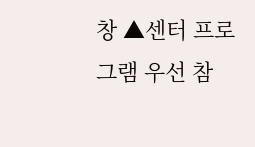창 ▲센터 프로그램 우선 참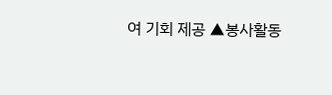여 기회 제공 ▲봉사활동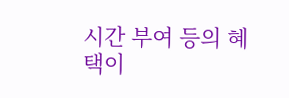시간 부여 등의 혜택이